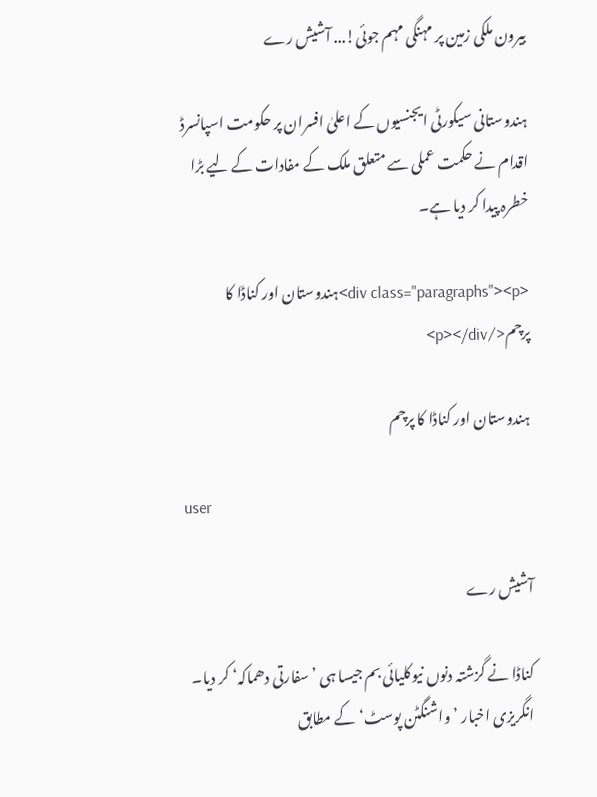بیرون ملکی زمین پر مہنگی مہم جوئی!... آشیش رے

ہندوستانی سیکورٹی ایجنسیوں کے اعلیٰ افسران پر حکومت اسپانسرڈ اقدام نے حکمت عملی سے متعلق ملک کے مفادات کے لیے بڑا خطرہ پیدا کر دیا ہے۔

<div class="paragraphs"><p>ہندوستان اور کناڈا کا پرچم</p></div>

ہندوستان اور کناڈا کا پرچم

user

آشیش رے

کناڈا نے گزشتہ دنوں نیوکلیائی بم جیسا ہی ’سفارتی دھماکہ‘ کر دیا۔ انگریزی اخبار ’واشنگٹن پوسٹ‘ کے مطابق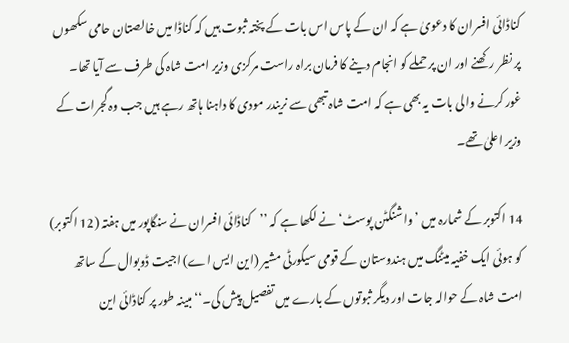کناڈائی افسران کا دعویٰ ہے کہ ان کے پاس اس بات کے پختہ ثبوت ہیں کہ کناڈا میں خالصتان حامی سکھوں پر نظر رکھنے اور ان پر حملے کو انجام دینے کا فرمان براہ راست مرکزی وزیر امت شاہ کی طرف سے آیا تھا۔ غور کرنے والی بات یہ بھی ہے کہ امت شاہ تبھی سے نریندر مودی کا داہنا ہاتھ رہے ہیں جب وہ گجرات کے وزیر اعلیٰ تھے۔

14 اکتوبر کے شمارہ میں ’واشنگٹن پوسٹ‘ نے لکھا ہے کہ ’’کناڈائی افسران نے سنگاپور میں ہفتہ (12 اکتوبر) کو ہوئی ایک خفیہ میٹنگ میں ہندوستان کے قومی سیکورٹی مشیر (این ایس اے) اجیت ڈوبوال کے ساتھ امت شاہ کے حوالہ جات اور دیگر ثبوتوں کے بارے میں تفصیل پیش کی۔‘‘ مبینہ طور پر کناڈائی این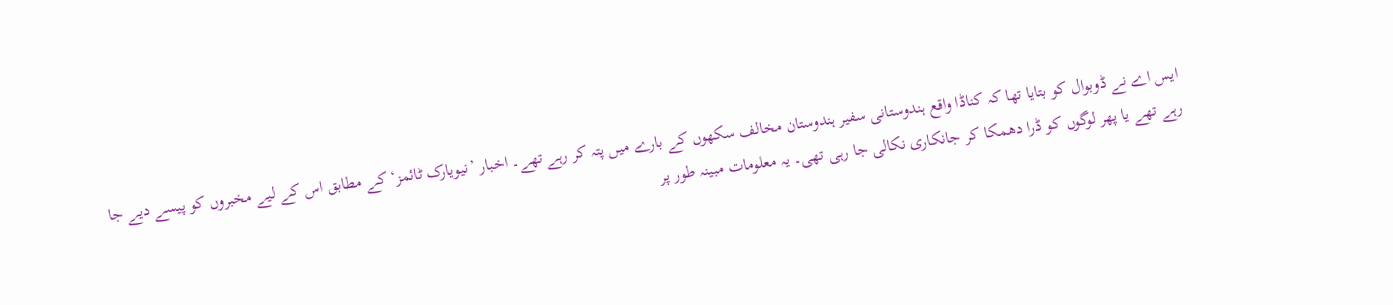ایس اے نے ڈوبوال کو بتایا تھا کہ کناڈا واقع ہندوستانی سفیر ہندوستان مخالف سکھوں کے بارے میں پتہ کر رہے تھے۔ اخبار ’نیویارک ٹائمز‘ کے مطابق اس کے لیے مخبروں کو پیسے دیے جا رہے تھے یا پھر لوگوں کو ڈرا دھمکا کر جانکاری نکالی جا رہی تھی۔ یہ معلومات مبینہ طور پر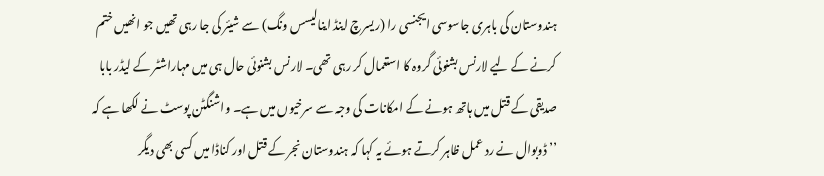ہندوستان کی باہری جاسوسی ایجنسی را (ریسرچ اینڈ اینالیسس ونگ) سے شیئر کی جا رہی تھیں جو انھیں ختم کرنے کے لیے لارنس بشنوئی گروہ کا استعمال کر رہی تھی۔ لارنس بشنوئی حال ہی میں مہاراشٹر کے لیڈر بابا صدیقی کے قتل میں ہاتھ ہونے کے امکانات کی وجہ سے سرخیوں میں ہے۔ واشنگٹن پوسٹ نے لکھا ہے کہ ’’ڈوبوال نے رد عمل ظاہر کرتے ہوئے یہ کہا کہ ہندوستان نجر کے قتل اور کناڈا میں کسی بھی دیگر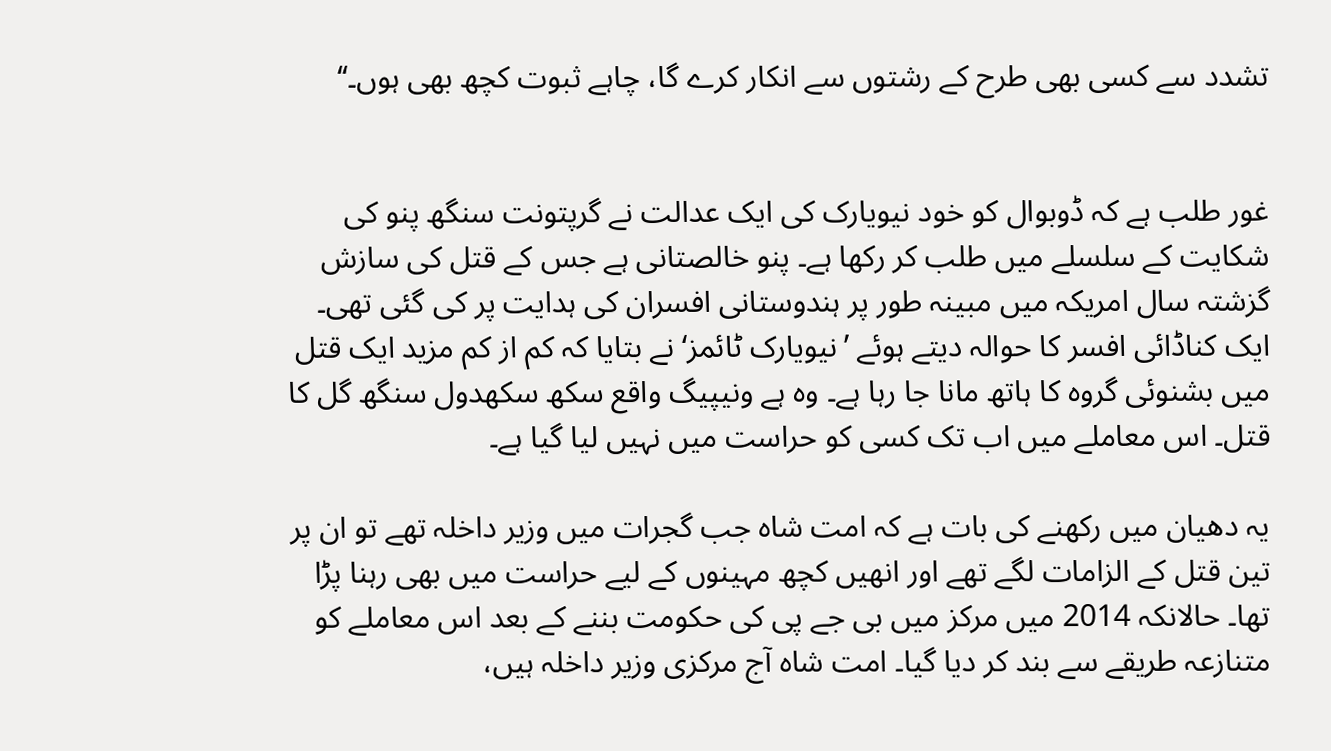تشدد سے کسی بھی طرح کے رشتوں سے انکار کرے گا، چاہے ثبوت کچھ بھی ہوں۔‘‘


غور طلب ہے کہ ڈوبوال کو خود نیویارک کی ایک عدالت نے گرپتونت سنگھ پنو کی شکایت کے سلسلے میں طلب کر رکھا ہے۔ پنو خالصتانی ہے جس کے قتل کی سازش گزشتہ سال امریکہ میں مبینہ طور پر ہندوستانی افسران کی ہدایت پر کی گئی تھی۔ ایک کناڈائی افسر کا حوالہ دیتے ہوئے ’نیویارک ٹائمز‘ نے بتایا کہ کم از کم مزید ایک قتل میں بشنوئی گروہ کا ہاتھ مانا جا رہا ہے۔ وہ ہے ونیپیگ واقع سکھ سکھدول سنگھ گل کا قتل۔ اس معاملے میں اب تک کسی کو حراست میں نہیں لیا گیا ہے۔

یہ دھیان میں رکھنے کی بات ہے کہ امت شاہ جب گجرات میں وزیر داخلہ تھے تو ان پر تین قتل کے الزامات لگے تھے اور انھیں کچھ مہینوں کے لیے حراست میں بھی رہنا پڑا تھا۔ حالانکہ 2014 میں مرکز میں بی جے پی کی حکومت بننے کے بعد اس معاملے کو متنازعہ طریقے سے بند کر دیا گیا۔ امت شاہ آج مرکزی وزیر داخلہ ہیں،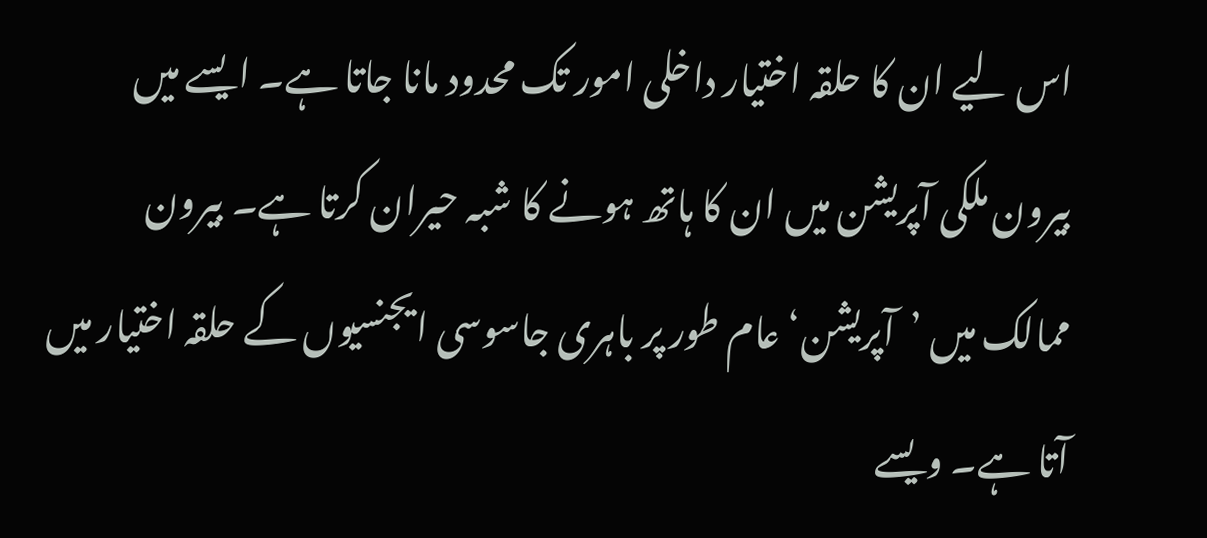اس لیے ان کا حلقہ اختیار داخلی امور تک محدود مانا جاتا ہے۔ ایسے میں بیرون ملکی آپریشن میں ان کا ہاتھ ہونے کا شبہ حیران کرتا ہے۔ بیرون ممالک میں ’آپریشن‘ عام طور پر باہری جاسوسی ایجنسیوں کے حلقہ اختیار میں آتا ہے۔ ویسے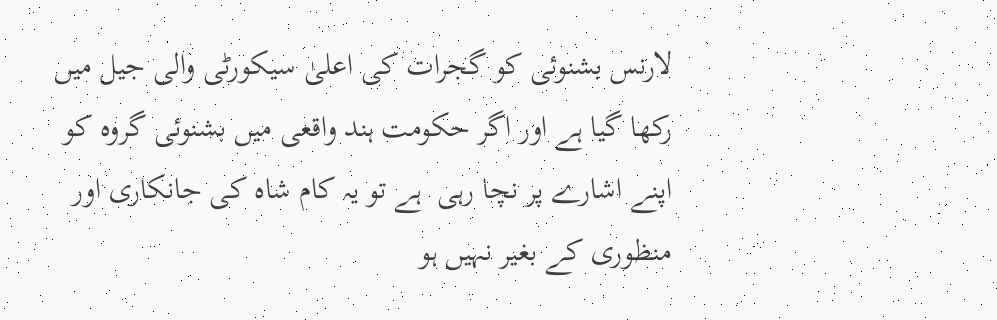لارنس بشنوئی کو گجرات کی اعلیٰ سیکورٹی والی جیل میں رکھا گیا ہے اور اگر حکومت ہند واقعی میں بشنوئی گروہ کو اپنے اشارے پر نچا رہی  ہے تو یہ کام شاہ کی جانکاری اور منظوری کے بغیر نہیں ہو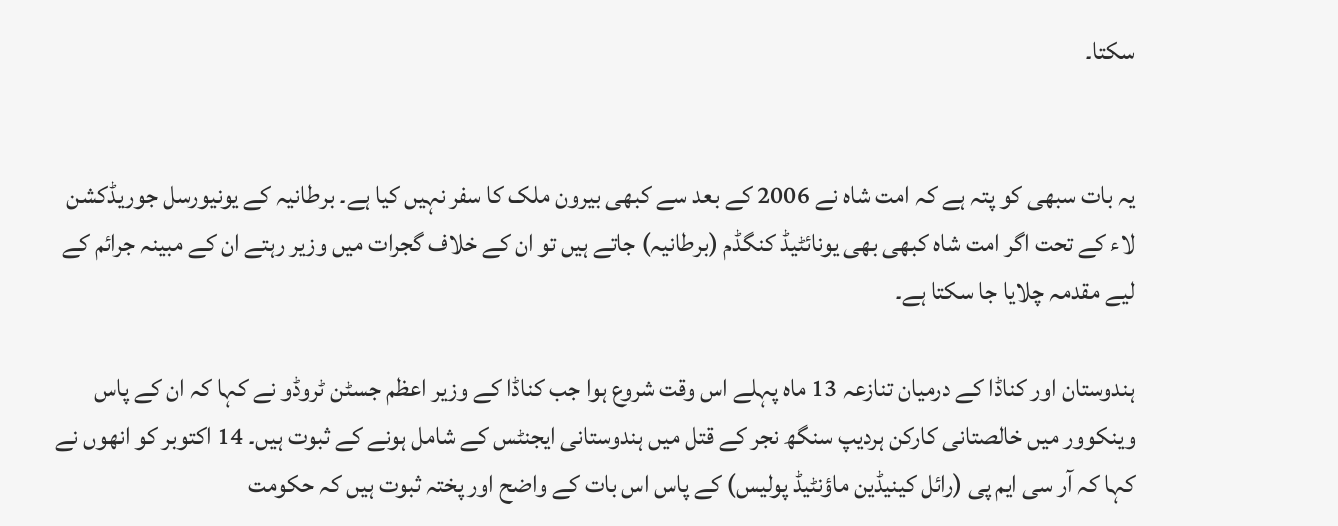سکتا۔


یہ بات سبھی کو پتہ ہے کہ امت شاہ نے 2006 کے بعد سے کبھی بیرون ملک کا سفر نہیں کیا ہے۔ برطانیہ کے یونیورسل جوریڈکشن لاء کے تحت اگر امت شاہ کبھی بھی یونائٹیڈ کنگڈم (برطانیہ) جاتے ہیں تو ان کے خلاف گجرات میں وزیر رہتے ان کے مبینہ جرائم کے لیے مقدمہ چلایا جا سکتا ہے۔

ہندوستان اور کناڈا کے درمیان تنازعہ 13 ماہ پہلے اس وقت شروع ہوا جب کناڈا کے وزیر اعظم جسٹن ٹروڈو نے کہا کہ ان کے پاس وینکوور میں خالصتانی کارکن ہردیپ سنگھ نجر کے قتل میں ہندوستانی ایجنٹس کے شامل ہونے کے ثبوت ہیں۔ 14 اکتوبر کو انھوں نے کہا کہ آر سی ایم پی (رائل کینیڈین ماؤنٹیڈ پولیس) کے پاس اس بات کے واضح اور پختہ ثبوت ہیں کہ حکومت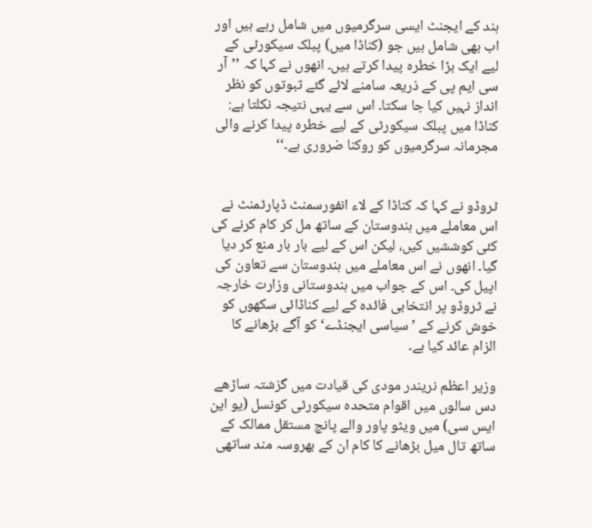ہند کے ایجنٹ ایسی سرگرمیوں میں شامل رہے ہیں اور اب بھی شامل ہیں جو (کناڈا میں) پبلک سیکورٹی کے لیے ایک بڑا خطرہ پیدا کرتے ہیں۔ انھوں نے کہا کہ ’’آر سی ایم پی کے ذریعہ سامنے لائے گئے ثبوتوں کو نظر انداز نہیں کیا جا سکتا۔ اس سے یہی نتیجہ نکلتا ہے: کناڈا میں پبلک سیکورٹی کے لیے خطرہ پیدا کرنے والی مجرمانہ سرگرمیوں کو روکنا ضروری ہے۔‘‘


ٹروڈو نے کہا کہ کناڈا کے لاء انفورسمنٹ ڈپارٹمنٹ نے اس معاملے میں ہندوستان کے ساتھ مل کر کام کرنے کی کئی کوششیں کیں، لیکن اس کے لیے بار بار منع کر دیا گیا۔ انھوں نے اس معاملے میں ہندوستان سے تعاون کی اپیل کی۔ اس کے جواب میں ہندوستانی وزارت خارجہ نے ٹروڈو پر انتخابی فائدہ کے لیے کناڈائی سکھوں کو خوش کرنے کے ’سیاسی ایجنڈے‘ کو آگے بڑھانے کا الزام عائد کیا ہے۔

وزیر اعظم نریندر مودی کی قیادت میں گزشتہ ساڑھے دس سالوں میں اقوام متحدہ سیکورٹی کونسل (یو این ایس سی) میں ویٹو پاور والے پانچ مستقل ممالک کے ساتھ تال میل بڑھانے کا کام ان کے بھروسہ مند ساتھی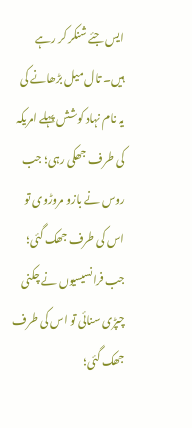ایس جئے شنکر کر رہے ہیں۔ تال میل بڑھانے کی یہ نام نہاد کوشش پہلے امریکہ کی طرف جھکی رہی؛ جب روس نے بازو مروڑوی تو اس کی طرف جھک گئی؛ جب فرانسیسیوں نے چکنی چپڑی سنائی تو اس کی طرف جھک گئی؛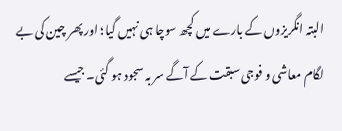البتہ انگریزوں کے بارے میں کچھ سوچا ہی نہیں گیا؛ اور پھر چین کی بے لگام معاشی و فوجی سبقت کے آگے سر بہ سجود ہو گئی۔ جیسے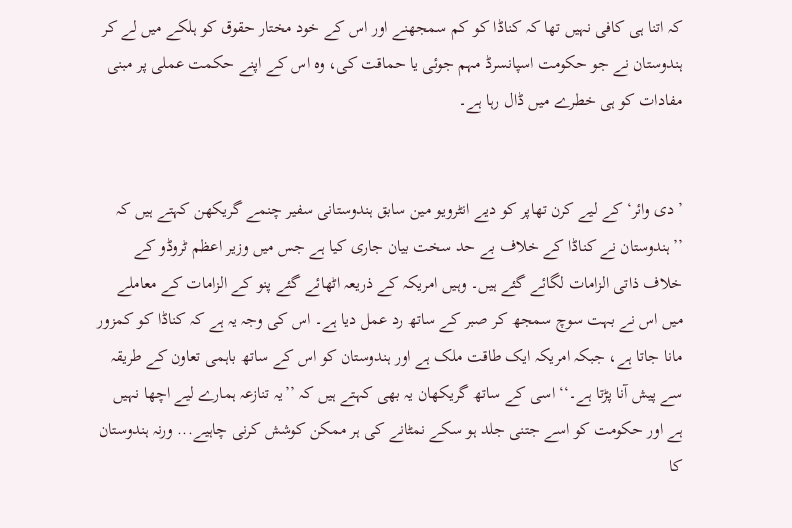کہ اتنا ہی کافی نہیں تھا کہ کناڈا کو کم سمجھنے اور اس کے خود مختار حقوق کو ہلکے میں لے کر ہندوستان نے جو حکومت اسپانسرڈ مہم جوئی یا حماقت کی، وہ اس کے اپنے حکمت عملی پر مبنی مفادات کو ہی خطرے میں ڈال رہا ہے۔


’دی وائر‘ کے لیے کرن تھاپر کو دیے انٹرویو مین سابق ہندوستانی سفیر چنمے گریکھن کہتے ہیں کہ ’’ہندوستان نے کناڈا کے خلاف بے حد سخت بیان جاری کیا ہے جس میں وزیر اعظم ٹروڈو کے خلاف ذاتی الزامات لگائے گئے ہیں۔ وہیں امریکہ کے ذریعہ اٹھائے گئے پنو کے الزامات کے معاملے میں اس نے بہت سوچ سمجھ کر صبر کے ساتھ رد عمل دیا ہے۔ اس کی وجہ یہ ہے کہ کناڈا کو کمزور مانا جاتا ہے، جبکہ امریکہ ایک طاقت ملک ہے اور ہندوستان کو اس کے ساتھ باہمی تعاون کے طریقہ سے پیش آنا پڑتا ہے۔‘‘ اسی کے ساتھ گریکھان یہ بھی کہتے ہیں کہ ’’یہ تنازعہ ہمارے لیے اچھا نہیں ہے اور حکومت کو اسے جتنی جلد ہو سکے نمٹانے کی ہر ممکن کوشش کرنی چاہیے... ورنہ ہندوستان کا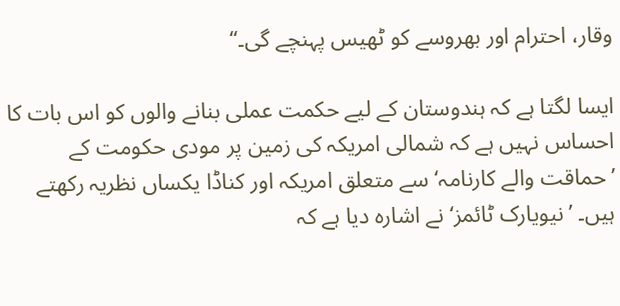وقار، احترام اور بھروسے کو ٹھیس پہنچے گی۔‘‘

ایسا لگتا ہے کہ ہندوستان کے لیے حکمت عملی بنانے والوں کو اس بات کا احساس نہیں ہے کہ شمالی امریکہ کی زمین پر مودی حکومت کے ’حماقت والے کارنامہ‘ سے متعلق امریکہ اور کناڈا یکساں نظریہ رکھتے ہیں۔ ’نیویارک ٹائمز‘ نے اشارہ دیا ہے کہ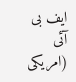ایف بی آئی (امریکی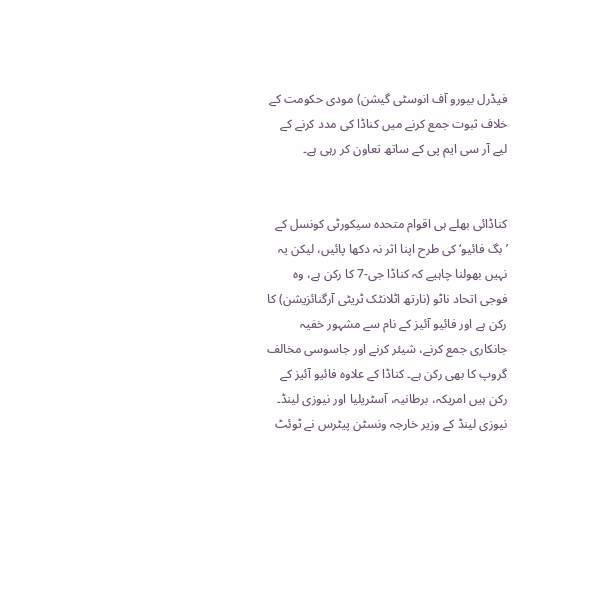فیڈرل بیورو آف انوسٹی گیشن) مودی حکومت کے خلاف ثبوت جمع کرنے میں کناڈا کی مدد کرنے کے لیے آر سی ایم پی کے ساتھ تعاون کر رہی ہے۔


کناڈائی بھلے ہی اقوام متحدہ سیکورٹی کونسل کے ’بگ فائیو‘ کی طرح اپنا اثر نہ دکھا پائیں، لیکن یہ نہیں بھولنا چاہیے کہ کناڈا جی-7 کا رکن ہے، وہ فوجی اتحاد ناٹو (نارتھ اٹلانٹک ٹریٹی آرگنائزیشن) کا رکن ہے اور فائیو آئیز کے نام سے مشہور خفیہ جانکاری جمع کرنے، شیئر کرنے اور جاسوسی مخالف گروپ کا بھی رکن ہے۔ کناڈا کے علاوہ فائیو آئیز کے رکن ہیں امریکہ، برطانیہ، آسٹریلیا اور نیوزی لینڈ۔ نیوزی لینڈ کے وزیر خارجہ ونسٹن پیٹرس نے ٹوئٹ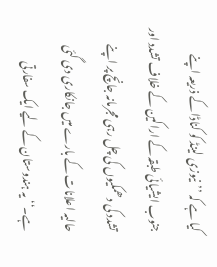کیا ہے کہ ’’نیوزی لینڈ کو کناڈا کے ذریعہ اپنے جنوب ایشیائی طبقہ کے اراکین کے خلاف تشدد اور تشدد کی دھمکیوں کی چل رہی مجرمانہ جانچ پر اپنے حالیہ اعلانات کے بارے میں جانکاری دی گئی ہے۔‘‘ یہ ہندوستان کے لیے ایک سفارتی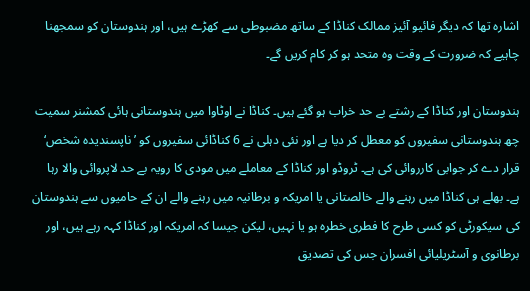اشارہ تھا کہ دیگر فائیو آئیز ممالک کناڈا کے ساتھ مضبوطی سے کھڑے ہیں، اور ہندوستان کو سمجھنا چاہیے کہ ضرورت کے وقت وہ متحد ہو کر کام کریں گے۔

ہندوستان اور کناڈا کے رشتے بے حد خراب ہو گئے ہیں۔ کناڈا نے اوٹاوا میں ہندوستانی ہائی کمشنر سمیت چھ ہندوستانی سفیروں کو معطل کر دیا ہے اور نئی دہلی نے 6 کناڈائی سفیروں کو ’ناپسندیدہ شخص‘ قرار دے کر جوابی کارروائی کی ہے۔ ٹروڈو اور کناڈا کے معاملے میں مودی کا رویہ بے حد لاپروائی والا رہا ہے۔ بھلے ہی کناڈا میں رہنے والے خالصتانی یا امریکہ و برطانیہ میں رہنے والے ان کے حامیوں سے ہندوستان کی سیکورٹی کو کسی طرح کا فطری خطرہ ہو یا نہیں، لیکن جیسا کہ امریکہ اور کناڈا کہہ رہے ہیں، اور برطانوی و آسٹریلیائی افسران جس کی تصدیق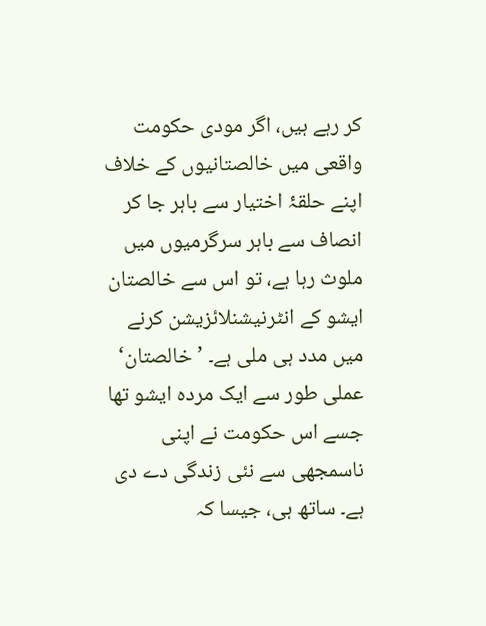کر رہے ہیں، اگر مودی حکومت واقعی میں خالصتانیوں کے خلاف اپنے حلقۂ اختیار سے باہر جا کر انصاف سے باہر سرگرمیوں میں ملوث رہا ہے، تو اس سے خالصتان ایشو کے انٹرنیشنلائزیشن کرنے میں مدد ہی ملی ہے۔ ’خالصتان‘ عملی طور سے ایک مردہ ایشو تھا جسے اس حکومت نے اپنی ناسمجھی سے نئی زندگی دے دی ہے۔ ساتھ ہی، جیسا کہ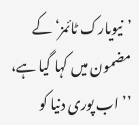’نیویارک ٹائمز‘ کے مضمون میں کہا گیا ہے، ’’اب پوری دنیا کو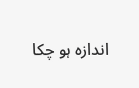اندازہ ہو چکا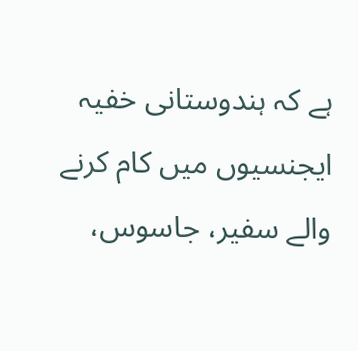ہے کہ ہندوستانی خفیہ ایجنسیوں میں کام کرنے والے سفیر، جاسوس،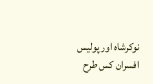نوکرشاہ اور پولیس افسران کس طرح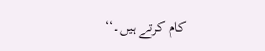کام کرتے ہیں۔‘‘